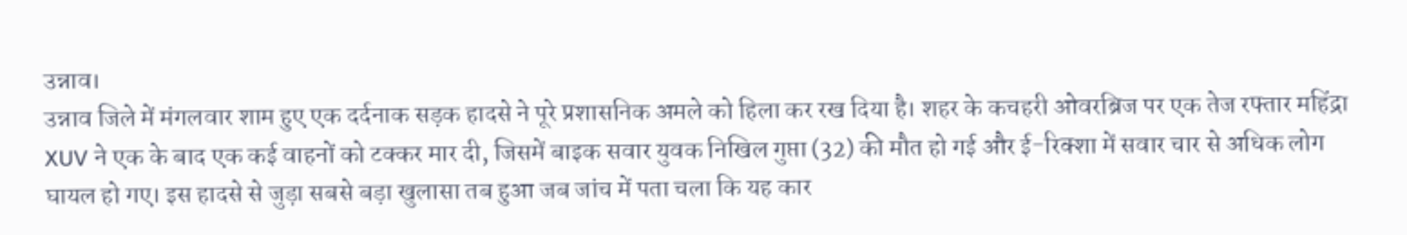उन्नाव।
उन्नाव जिले में मंगलवार शाम हुए एक दर्दनाक सड़क हादसे ने पूरे प्रशासनिक अमले को हिला कर रख दिया है। शहर के कचहरी ओवरब्रिज पर एक तेज रफ्तार महिंद्रा XUV ने एक के बाद एक कई वाहनों को टक्कर मार दी, जिसमें बाइक सवार युवक निखिल गुप्ता (32) की मौत हो गई और ई-रिक्शा में सवार चार से अधिक लोग घायल हो गए। इस हादसे से जुड़ा सबसे बड़ा खुलासा तब हुआ जब जांच में पता चला कि यह कार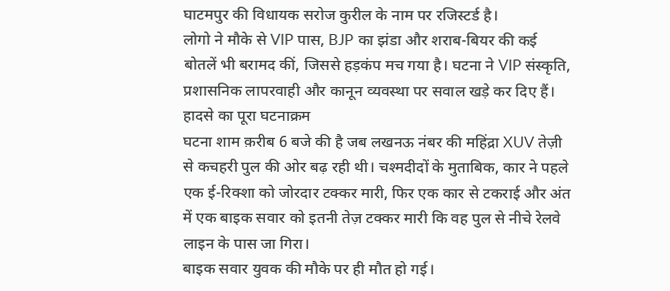घाटमपुर की विधायक सरोज कुरील के नाम पर रजिस्टर्ड है।
लोगो ने मौके से VIP पास, BJP का झंडा और शराब-बियर की कई बोतलें भी बरामद कीं, जिससे हड़कंप मच गया है। घटना ने VIP संस्कृति, प्रशासनिक लापरवाही और कानून व्यवस्था पर सवाल खड़े कर दिए हैं।
हादसे का पूरा घटनाक्रम
घटना शाम क़रीब 6 बजे की है जब लखनऊ नंबर की महिंद्रा XUV तेज़ी से कचहरी पुल की ओर बढ़ रही थी। चश्मदीदों के मुताबिक, कार ने पहले एक ई-रिक्शा को जोरदार टक्कर मारी, फिर एक कार से टकराई और अंत में एक बाइक सवार को इतनी तेज़ टक्कर मारी कि वह पुल से नीचे रेलवे लाइन के पास जा गिरा।
बाइक सवार युवक की मौके पर ही मौत हो गई।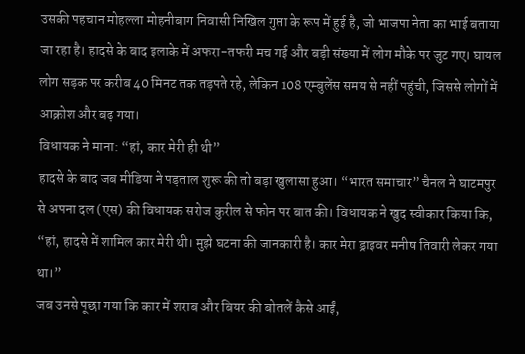उसकी पहचान मोहल्ला मोहनीबाग निवासी निखिल गुप्ता के रूप में हुई है, जो भाजपा नेता का भाई बताया जा रहा है। हादसे के बाद इलाके में अफरा-तफरी मच गई और बड़ी संख्या में लोग मौके पर जुट गए। घायल लोग सड़क पर करीब 40 मिनट तक तड़पते रहे, लेकिन 108 एम्बुलेंस समय से नहीं पहुंची, जिससे लोगों में आक्रोश और बढ़ गया।
विधायक ने माना: “हां, कार मेरी ही थी”
हादसे के बाद जब मीडिया ने पड़ताल शुरू की तो बड़ा खुलासा हुआ। “भारत समाचार” चैनल ने घाटमपुर से अपना दल (एस) की विधायक सरोज कुरील से फोन पर बात की। विधायक ने खुद स्वीकार किया कि,
“हां, हादसे में शामिल कार मेरी थी। मुझे घटना की जानकारी है। कार मेरा ड्राइवर मनीष तिवारी लेकर गया था।”
जब उनसे पूछा गया कि कार में शराब और बियर की बोतलें कैसे आईं,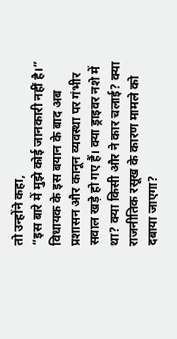तो उन्होंने कहा,
“इस बारे में मुझे कोई जानकारी नहीं है।”
विधायक के इस बयान के बाद अब प्रशासन और कानून व्यवस्था पर गंभीर सवाल खड़े हो गए हैं। क्या ड्राइवर नशे में था? क्या किसी और ने कार चलाई? क्या राजनीतिक रसूख के कारण मामले को दबाया जाएगा?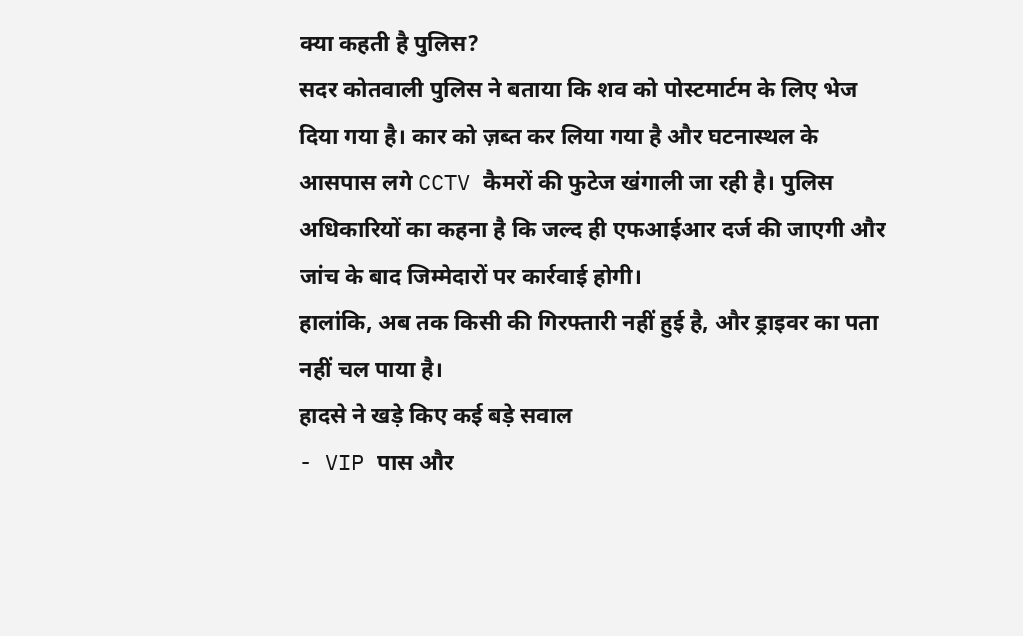क्या कहती है पुलिस?
सदर कोतवाली पुलिस ने बताया कि शव को पोस्टमार्टम के लिए भेज दिया गया है। कार को ज़ब्त कर लिया गया है और घटनास्थल के आसपास लगे CCTV कैमरों की फुटेज खंगाली जा रही है। पुलिस अधिकारियों का कहना है कि जल्द ही एफआईआर दर्ज की जाएगी और जांच के बाद जिम्मेदारों पर कार्रवाई होगी।
हालांकि, अब तक किसी की गिरफ्तारी नहीं हुई है, और ड्राइवर का पता नहीं चल पाया है।
हादसे ने खड़े किए कई बड़े सवाल
- VIP पास और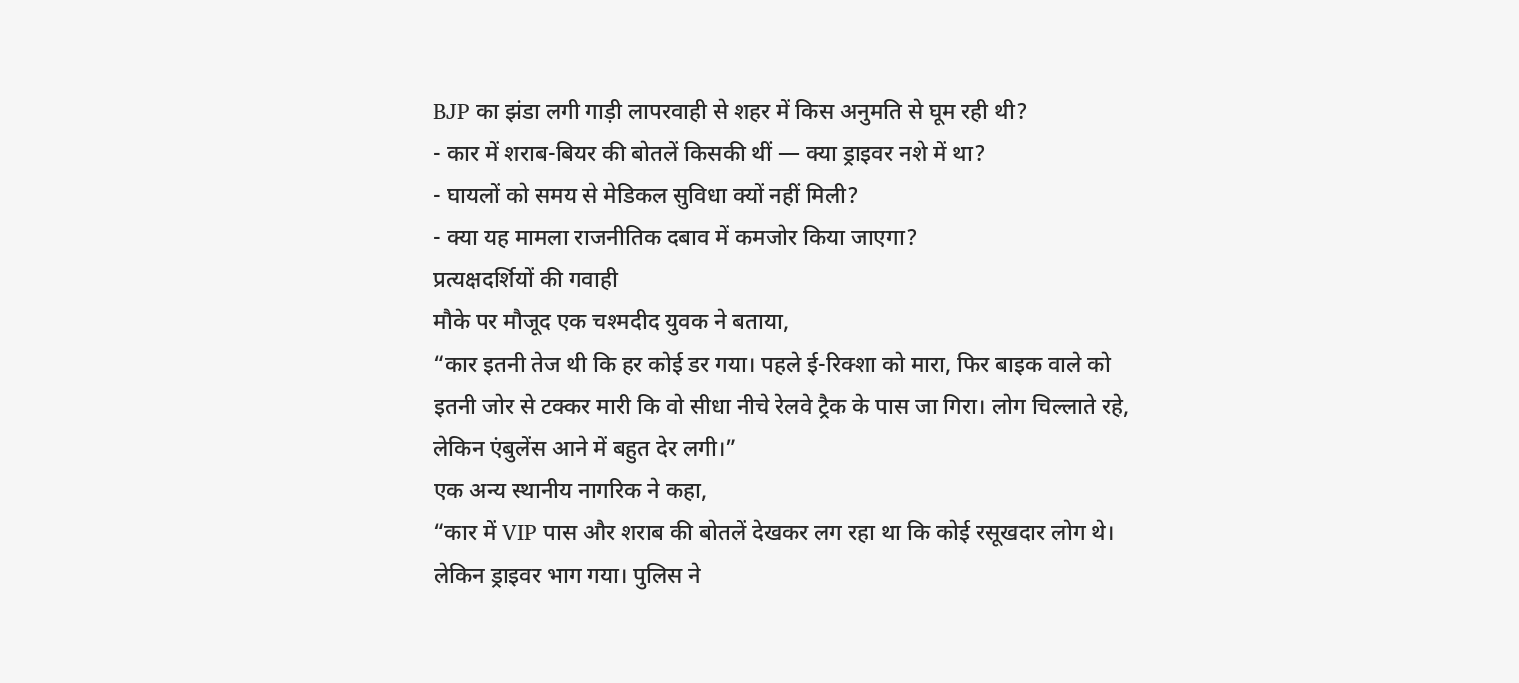BJP का झंडा लगी गाड़ी लापरवाही से शहर में किस अनुमति से घूम रही थी?
- कार में शराब-बियर की बोतलें किसकी थीं — क्या ड्राइवर नशे में था?
- घायलों को समय से मेडिकल सुविधा क्यों नहीं मिली?
- क्या यह मामला राजनीतिक दबाव में कमजोर किया जाएगा?
प्रत्यक्षदर्शियों की गवाही
मौके पर मौजूद एक चश्मदीद युवक ने बताया,
“कार इतनी तेज थी कि हर कोई डर गया। पहले ई-रिक्शा को मारा, फिर बाइक वाले को इतनी जोर से टक्कर मारी कि वो सीधा नीचे रेलवे ट्रैक के पास जा गिरा। लोग चिल्लाते रहे, लेकिन एंबुलेंस आने में बहुत देर लगी।”
एक अन्य स्थानीय नागरिक ने कहा,
“कार में VIP पास और शराब की बोतलें देखकर लग रहा था कि कोई रसूखदार लोग थे। लेकिन ड्राइवर भाग गया। पुलिस ने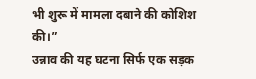भी शुरू में मामला दबाने की कोशिश की।”
उन्नाव की यह घटना सिर्फ एक सड़क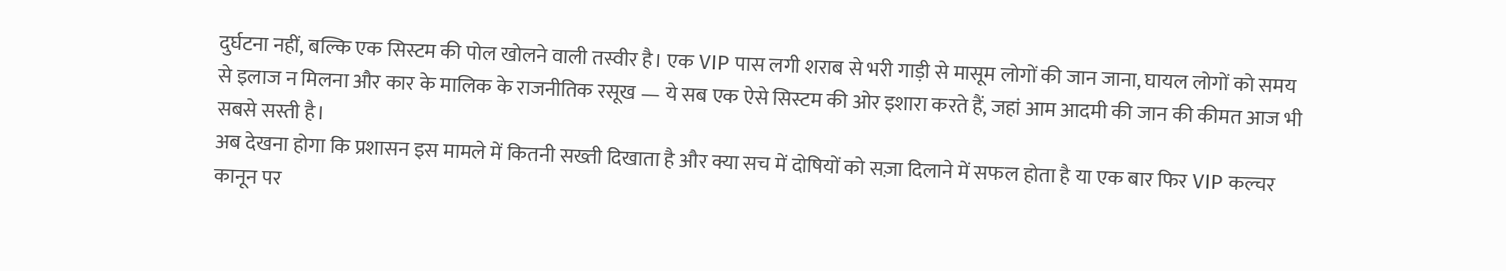दुर्घटना नहीं, बल्कि एक सिस्टम की पोल खोलने वाली तस्वीर है। एक VIP पास लगी शराब से भरी गाड़ी से मासूम लोगों की जान जाना, घायल लोगों को समय से इलाज न मिलना और कार के मालिक के राजनीतिक रसूख — ये सब एक ऐसे सिस्टम की ओर इशारा करते हैं, जहां आम आदमी की जान की कीमत आज भी सबसे सस्ती है।
अब देखना होगा कि प्रशासन इस मामले में कितनी सख्ती दिखाता है और क्या सच में दोषियों को सज़ा दिलाने में सफल होता है या एक बार फिर VIP कल्चर कानून पर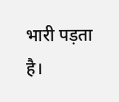भारी पड़ता है।